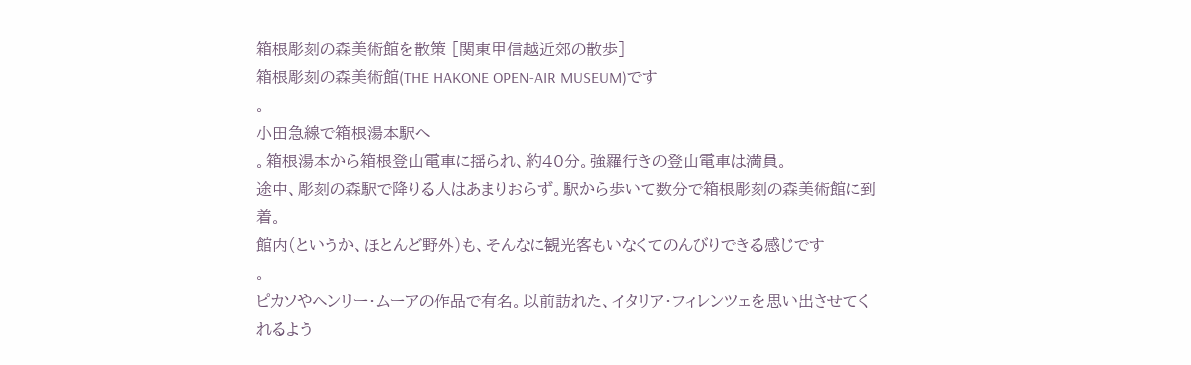箱根彫刻の森美術館を散策 [関東甲信越近郊の散歩]
箱根彫刻の森美術館(THE HAKONE OPEN-AIR MUSEUM)です
。
小田急線で箱根湯本駅へ
。箱根湯本から箱根登山電車に揺られ、約40分。強羅行きの登山電車は満員。
途中、彫刻の森駅で降りる人はあまりおらず。駅から歩いて数分で箱根彫刻の森美術館に到着。
館内(というか、ほとんど野外)も、そんなに観光客もいなくてのんびりできる感じです
。
ピカソやヘンリー・ムーアの作品で有名。以前訪れた、イタリア・フィレンツェを思い出させてくれるよう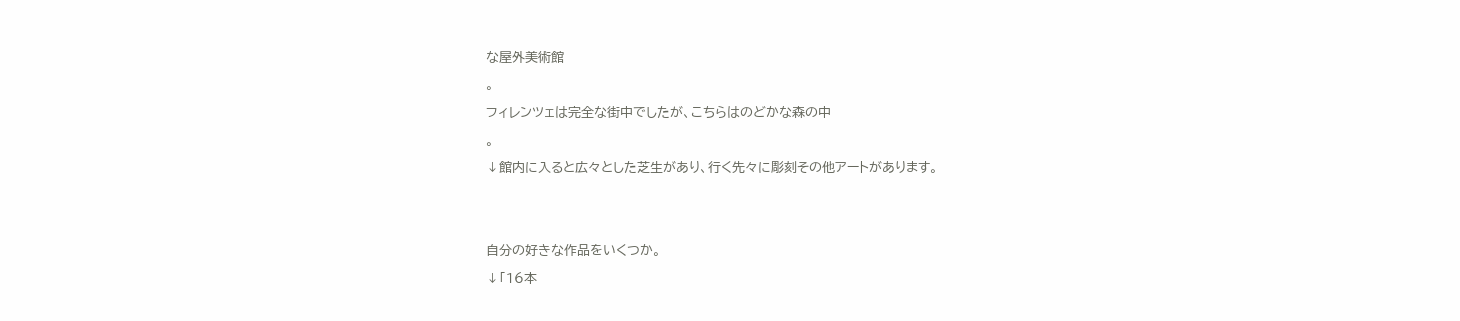な屋外美術館
。
フィレンツェは完全な街中でしたが、こちらはのどかな森の中
。
↓館内に入ると広々とした芝生があり、行く先々に彫刻その他アートがあります。


自分の好きな作品をいくつか。
↓「16本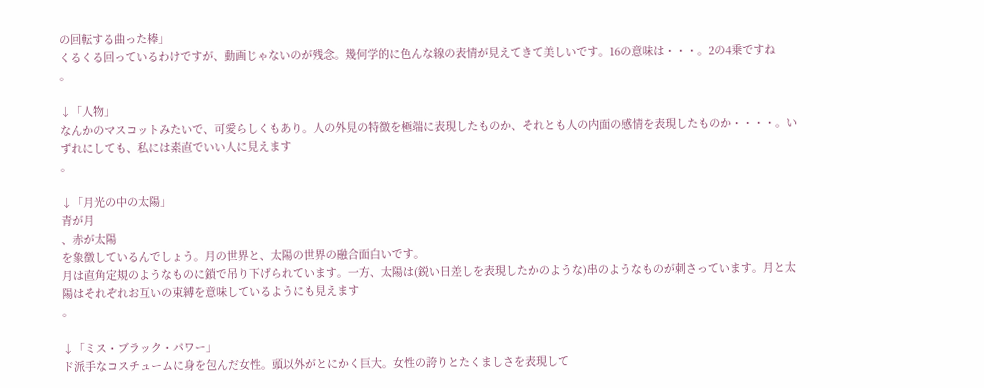の回転する曲った棒」
くるくる回っているわけですが、動画じゃないのが残念。幾何学的に色んな線の表情が見えてきて美しいです。16の意味は・・・。2の4乗ですね
。

↓「人物」
なんかのマスコットみたいで、可愛らしくもあり。人の外見の特徴を極端に表現したものか、それとも人の内面の感情を表現したものか・・・・。いずれにしても、私には素直でいい人に見えます
。

↓「月光の中の太陽」
青が月
、赤が太陽
を象徴しているんでしょう。月の世界と、太陽の世界の融合面白いです。
月は直角定規のようなものに鎖で吊り下げられています。一方、太陽は(鋭い日差しを表現したかのような)串のようなものが刺さっています。月と太陽はそれぞれお互いの束縛を意味しているようにも見えます
。

↓「ミス・ブラック・パワー」
ド派手なコスチュームに身を包んだ女性。頭以外がとにかく巨大。女性の誇りとたくましさを表現して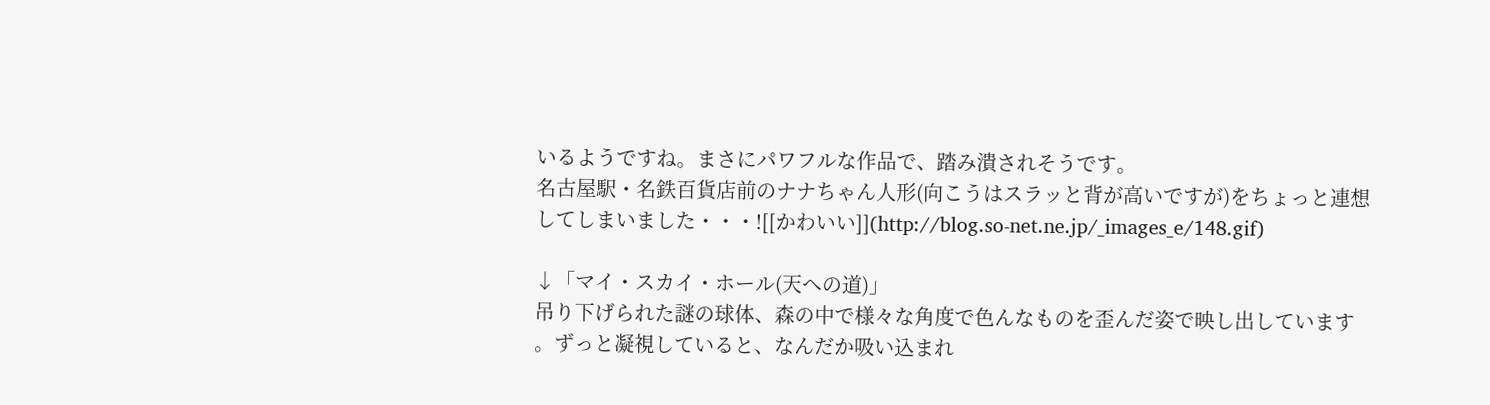いるようですね。まさにパワフルな作品で、踏み潰されそうです。
名古屋駅・名鉄百貨店前のナナちゃん人形(向こうはスラッと背が高いですが)をちょっと連想してしまいました・・・![[かわいい]](http://blog.so-net.ne.jp/_images_e/148.gif)

↓「マイ・スカイ・ホール(天への道)」
吊り下げられた謎の球体、森の中で様々な角度で色んなものを歪んだ姿で映し出しています
。ずっと凝視していると、なんだか吸い込まれ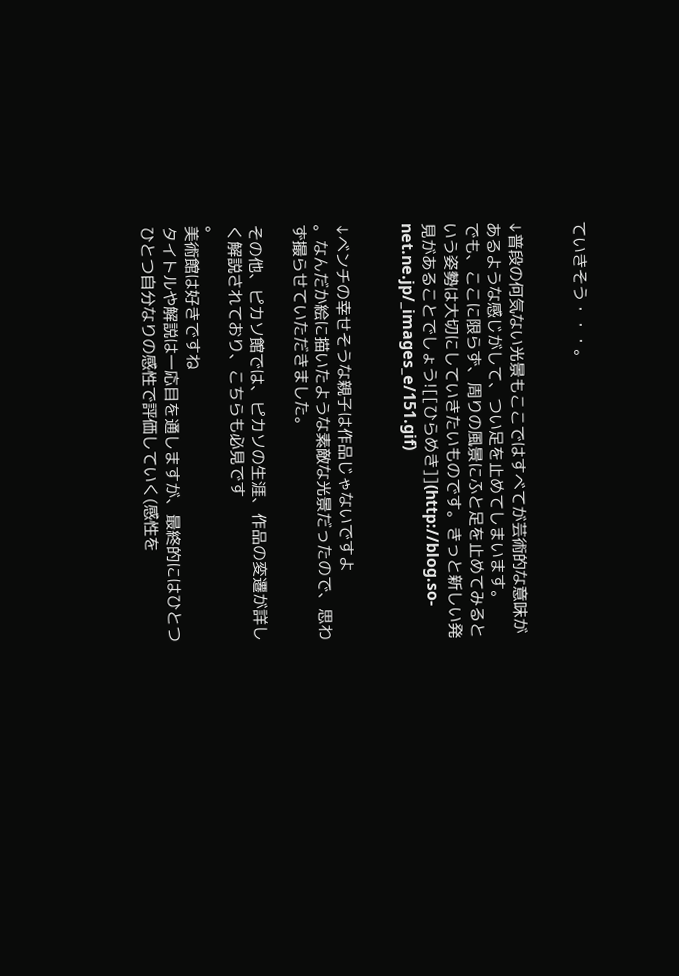ていきそう・・・。


↓普段の何気ない光景もここではすべてが芸術的な意味があるような感じがして、つい足を止めてしまいます。
でも、ここに限らず、周りの風景にふと足を止めてみるという姿勢は大切にしていきたいものです。きっと新しい発見があることでしょう![[ひらめき]](http://blog.so-net.ne.jp/_images_e/151.gif)


↓ベンチの幸せそうな親子は作品じゃないですよ
。なんだか絵に描いたような素敵な光景だったので、思わず撮らせていただきました。

その他、ピカソ館では、ピカソの生涯、作品の変遷が詳しく解説されており、こちらも必見です
。
美術館は好きですね
タイトルや解説は一応目を通しますが、最終的にはひとつひとつ自分なりの感性で評価していく(感性を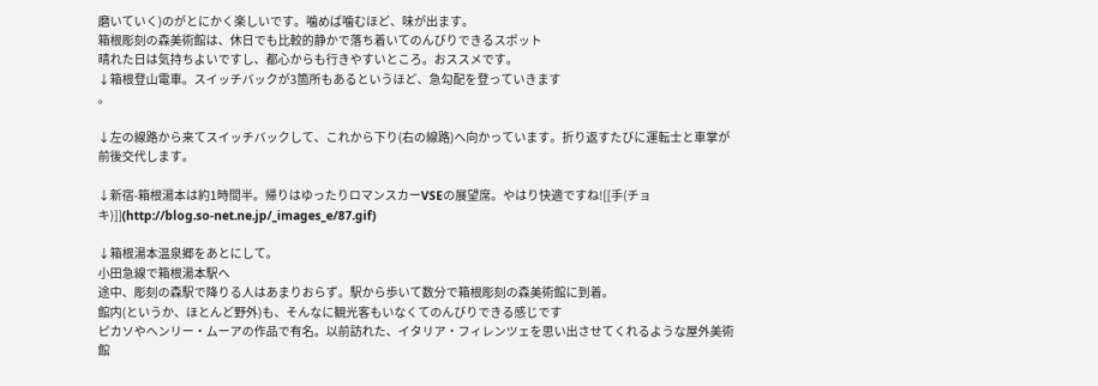磨いていく)のがとにかく楽しいです。噛めば噛むほど、味が出ます。
箱根彫刻の森美術館は、休日でも比較的静かで落ち着いてのんびりできるスポット
晴れた日は気持ちよいですし、都心からも行きやすいところ。おススメです。
↓箱根登山電車。スイッチバックが3箇所もあるというほど、急勾配を登っていきます
。

↓左の線路から来てスイッチバックして、これから下り(右の線路)へ向かっています。折り返すたびに運転士と車掌が前後交代します。

↓新宿-箱根湯本は約1時間半。帰りはゆったりロマンスカーVSEの展望席。やはり快適ですね![[手(チョキ)]](http://blog.so-net.ne.jp/_images_e/87.gif)

↓箱根湯本温泉郷をあとにして。
小田急線で箱根湯本駅へ
途中、彫刻の森駅で降りる人はあまりおらず。駅から歩いて数分で箱根彫刻の森美術館に到着。
館内(というか、ほとんど野外)も、そんなに観光客もいなくてのんびりできる感じです
ピカソやヘンリー・ムーアの作品で有名。以前訪れた、イタリア・フィレンツェを思い出させてくれるような屋外美術館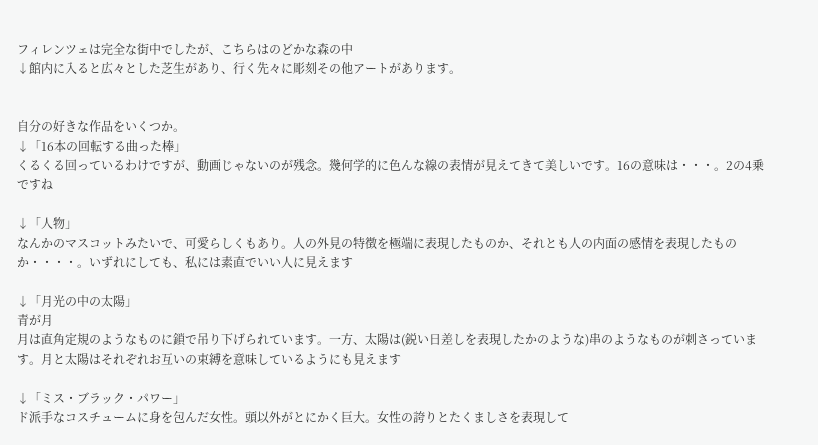フィレンツェは完全な街中でしたが、こちらはのどかな森の中
↓館内に入ると広々とした芝生があり、行く先々に彫刻その他アートがあります。


自分の好きな作品をいくつか。
↓「16本の回転する曲った棒」
くるくる回っているわけですが、動画じゃないのが残念。幾何学的に色んな線の表情が見えてきて美しいです。16の意味は・・・。2の4乗ですね

↓「人物」
なんかのマスコットみたいで、可愛らしくもあり。人の外見の特徴を極端に表現したものか、それとも人の内面の感情を表現したものか・・・・。いずれにしても、私には素直でいい人に見えます

↓「月光の中の太陽」
青が月
月は直角定規のようなものに鎖で吊り下げられています。一方、太陽は(鋭い日差しを表現したかのような)串のようなものが刺さっています。月と太陽はそれぞれお互いの束縛を意味しているようにも見えます

↓「ミス・ブラック・パワー」
ド派手なコスチュームに身を包んだ女性。頭以外がとにかく巨大。女性の誇りとたくましさを表現して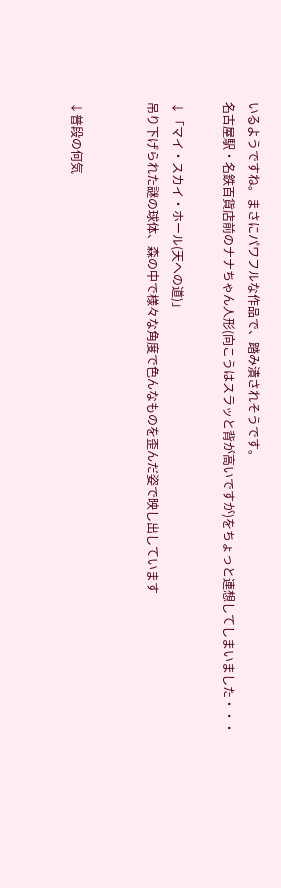いるようですね。まさにパワフルな作品で、踏み潰されそうです。
名古屋駅・名鉄百貨店前のナナちゃん人形(向こうはスラッと背が高いですが)をちょっと連想してしまいました・・・

↓「マイ・スカイ・ホール(天への道)」
吊り下げられた謎の球体、森の中で様々な角度で色んなものを歪んだ姿で映し出しています


↓普段の何気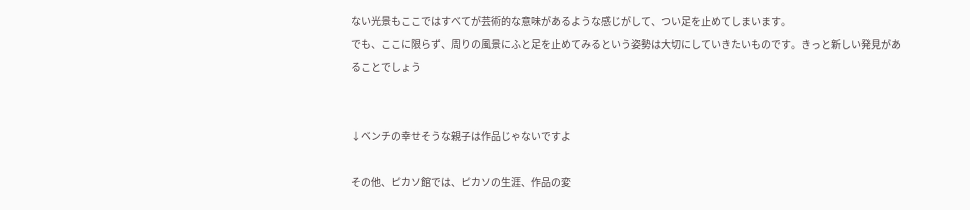ない光景もここではすべてが芸術的な意味があるような感じがして、つい足を止めてしまいます。
でも、ここに限らず、周りの風景にふと足を止めてみるという姿勢は大切にしていきたいものです。きっと新しい発見があることでしょう


↓ベンチの幸せそうな親子は作品じゃないですよ

その他、ピカソ館では、ピカソの生涯、作品の変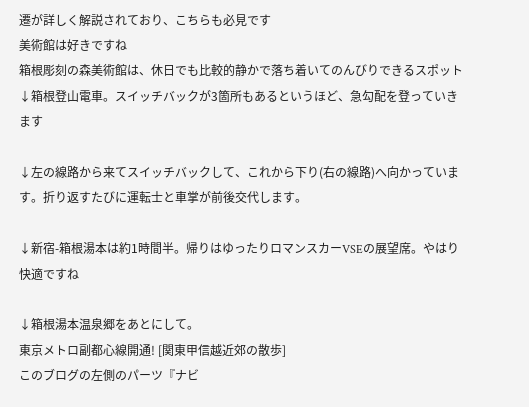遷が詳しく解説されており、こちらも必見です
美術館は好きですね
箱根彫刻の森美術館は、休日でも比較的静かで落ち着いてのんびりできるスポット
↓箱根登山電車。スイッチバックが3箇所もあるというほど、急勾配を登っていきます

↓左の線路から来てスイッチバックして、これから下り(右の線路)へ向かっています。折り返すたびに運転士と車掌が前後交代します。

↓新宿-箱根湯本は約1時間半。帰りはゆったりロマンスカーVSEの展望席。やはり快適ですね

↓箱根湯本温泉郷をあとにして。
東京メトロ副都心線開通! [関東甲信越近郊の散歩]
このブログの左側のパーツ『ナビ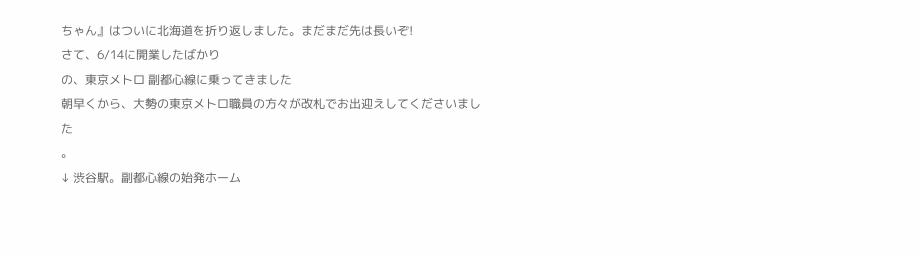ちゃん』はついに北海道を折り返しました。まだまだ先は長いぞ!
さて、6/14に開業したばかり
の、東京メトロ 副都心線に乗ってきました
朝早くから、大勢の東京メトロ職員の方々が改札でお出迎えしてくださいました
。
↓ 渋谷駅。副都心線の始発ホーム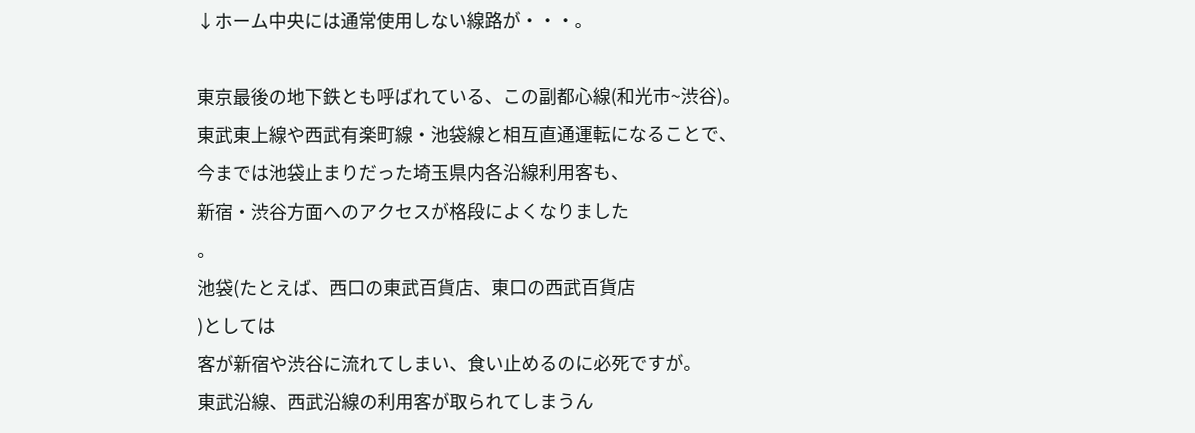↓ホーム中央には通常使用しない線路が・・・。

東京最後の地下鉄とも呼ばれている、この副都心線(和光市~渋谷)。
東武東上線や西武有楽町線・池袋線と相互直通運転になることで、
今までは池袋止まりだった埼玉県内各沿線利用客も、
新宿・渋谷方面へのアクセスが格段によくなりました
。
池袋(たとえば、西口の東武百貨店、東口の西武百貨店
)としては
客が新宿や渋谷に流れてしまい、食い止めるのに必死ですが。
東武沿線、西武沿線の利用客が取られてしまうん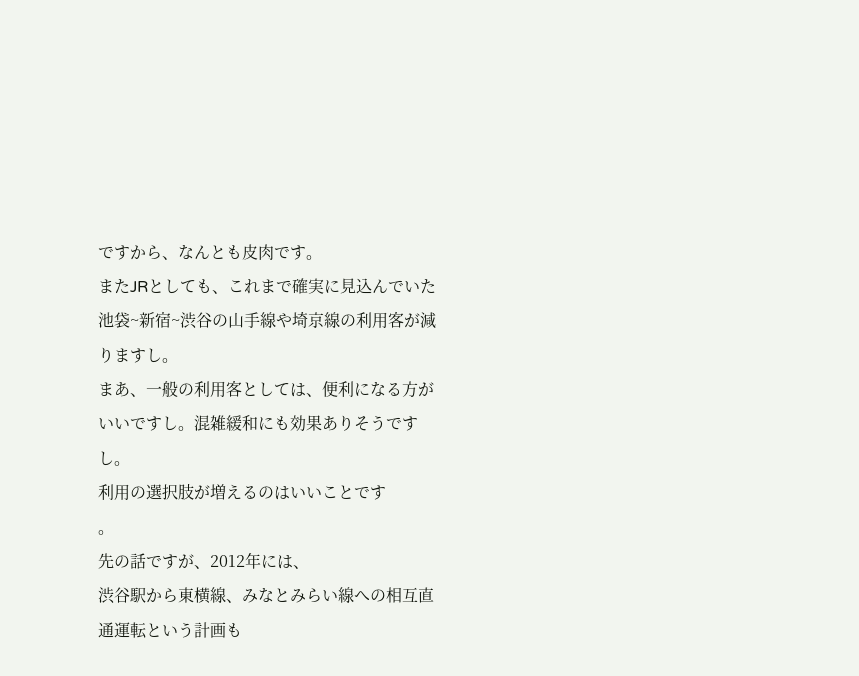ですから、なんとも皮肉です。
またJRとしても、これまで確実に見込んでいた池袋~新宿~渋谷の山手線や埼京線の利用客が減りますし。
まあ、一般の利用客としては、便利になる方がいいですし。混雑緩和にも効果ありそうですし。
利用の選択肢が増えるのはいいことです
。
先の話ですが、2012年には、
渋谷駅から東横線、みなとみらい線への相互直通運転という計画も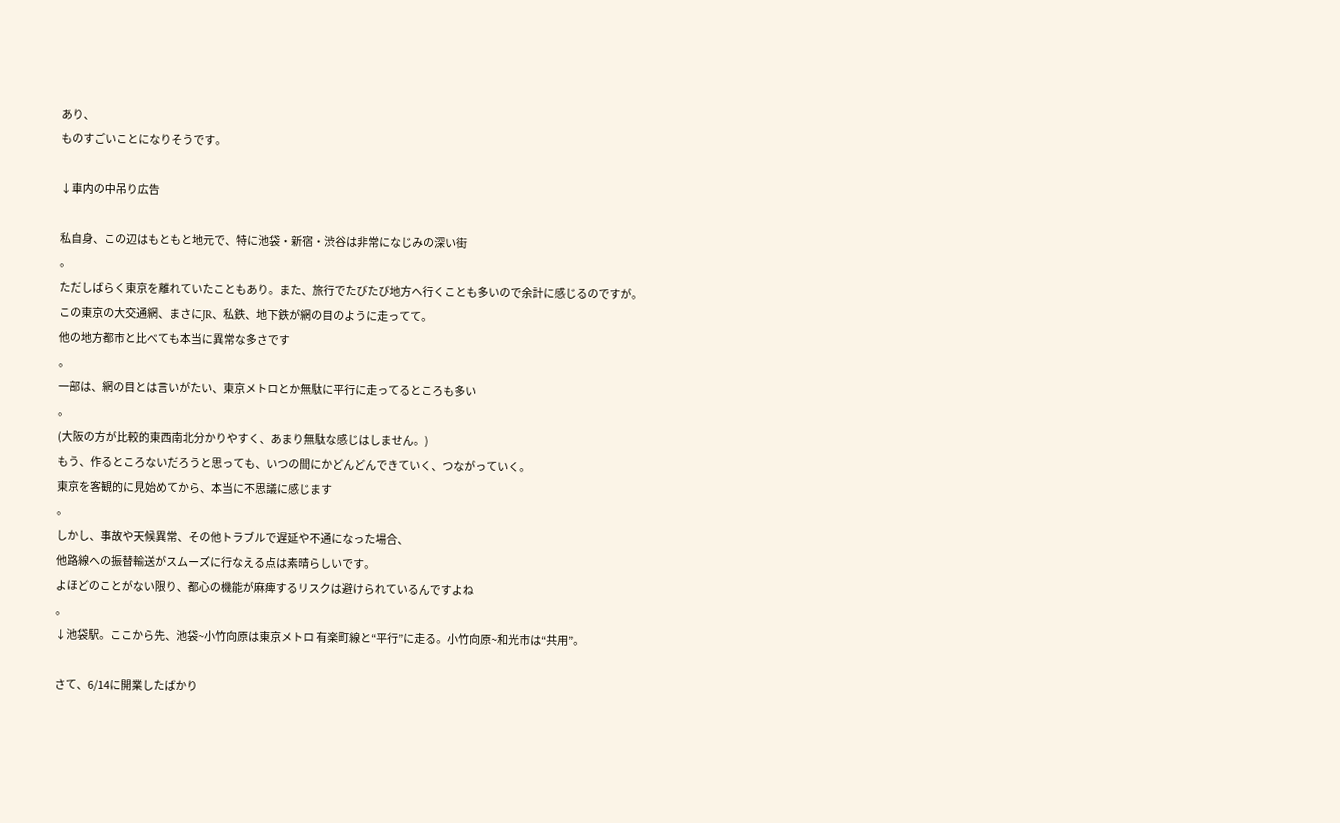あり、
ものすごいことになりそうです。

↓車内の中吊り広告

私自身、この辺はもともと地元で、特に池袋・新宿・渋谷は非常になじみの深い街
。
ただしばらく東京を離れていたこともあり。また、旅行でたびたび地方へ行くことも多いので余計に感じるのですが。
この東京の大交通網、まさにJR、私鉄、地下鉄が網の目のように走ってて。
他の地方都市と比べても本当に異常な多さです
。
一部は、網の目とは言いがたい、東京メトロとか無駄に平行に走ってるところも多い
。
(大阪の方が比較的東西南北分かりやすく、あまり無駄な感じはしません。)
もう、作るところないだろうと思っても、いつの間にかどんどんできていく、つながっていく。
東京を客観的に見始めてから、本当に不思議に感じます
。
しかし、事故や天候異常、その他トラブルで遅延や不通になった場合、
他路線への振替輸送がスムーズに行なえる点は素晴らしいです。
よほどのことがない限り、都心の機能が麻痺するリスクは避けられているんですよね
。
↓池袋駅。ここから先、池袋~小竹向原は東京メトロ 有楽町線と“平行”に走る。小竹向原~和光市は“共用”。

さて、6/14に開業したばかり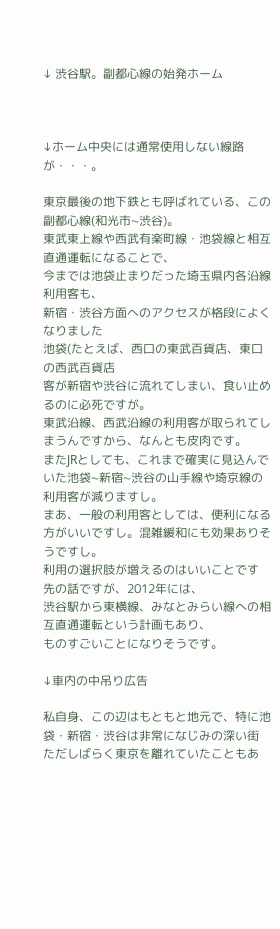↓ 渋谷駅。副都心線の始発ホーム



↓ホーム中央には通常使用しない線路が・・・。

東京最後の地下鉄とも呼ばれている、この副都心線(和光市~渋谷)。
東武東上線や西武有楽町線・池袋線と相互直通運転になることで、
今までは池袋止まりだった埼玉県内各沿線利用客も、
新宿・渋谷方面へのアクセスが格段によくなりました
池袋(たとえば、西口の東武百貨店、東口の西武百貨店
客が新宿や渋谷に流れてしまい、食い止めるのに必死ですが。
東武沿線、西武沿線の利用客が取られてしまうんですから、なんとも皮肉です。
またJRとしても、これまで確実に見込んでいた池袋~新宿~渋谷の山手線や埼京線の利用客が減りますし。
まあ、一般の利用客としては、便利になる方がいいですし。混雑緩和にも効果ありそうですし。
利用の選択肢が増えるのはいいことです
先の話ですが、2012年には、
渋谷駅から東横線、みなとみらい線への相互直通運転という計画もあり、
ものすごいことになりそうです。

↓車内の中吊り広告

私自身、この辺はもともと地元で、特に池袋・新宿・渋谷は非常になじみの深い街
ただしばらく東京を離れていたこともあ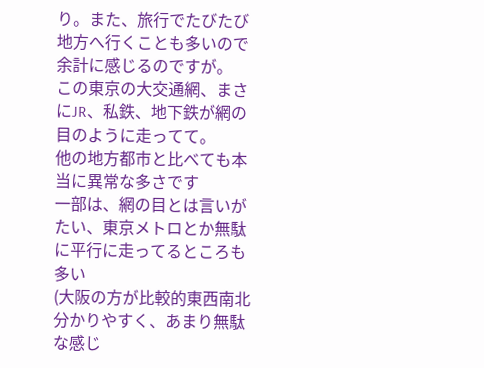り。また、旅行でたびたび地方へ行くことも多いので余計に感じるのですが。
この東京の大交通網、まさにJR、私鉄、地下鉄が網の目のように走ってて。
他の地方都市と比べても本当に異常な多さです
一部は、網の目とは言いがたい、東京メトロとか無駄に平行に走ってるところも多い
(大阪の方が比較的東西南北分かりやすく、あまり無駄な感じ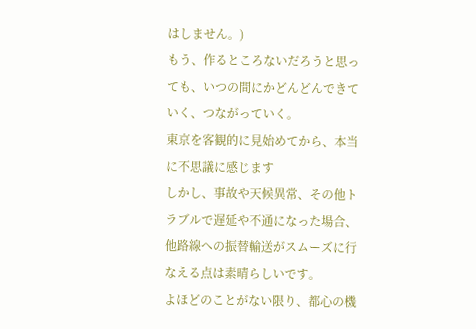はしません。)
もう、作るところないだろうと思っても、いつの間にかどんどんできていく、つながっていく。
東京を客観的に見始めてから、本当に不思議に感じます
しかし、事故や天候異常、その他トラブルで遅延や不通になった場合、
他路線への振替輸送がスムーズに行なえる点は素晴らしいです。
よほどのことがない限り、都心の機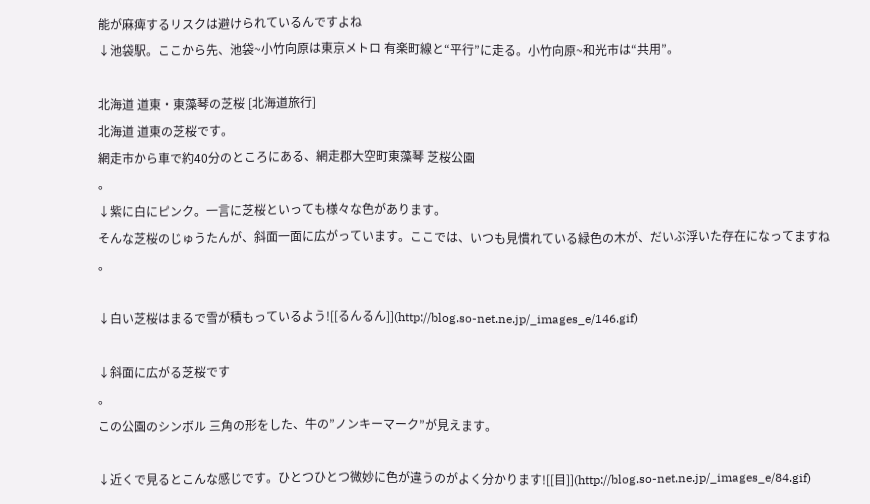能が麻痺するリスクは避けられているんですよね
↓池袋駅。ここから先、池袋~小竹向原は東京メトロ 有楽町線と“平行”に走る。小竹向原~和光市は“共用”。

北海道 道東・東藻琴の芝桜 [北海道旅行]
北海道 道東の芝桜です。
網走市から車で約40分のところにある、網走郡大空町東藻琴 芝桜公園
。
↓紫に白にピンク。一言に芝桜といっても様々な色があります。
そんな芝桜のじゅうたんが、斜面一面に広がっています。ここでは、いつも見慣れている緑色の木が、だいぶ浮いた存在になってますね
。

↓白い芝桜はまるで雪が積もっているよう![[るんるん]](http://blog.so-net.ne.jp/_images_e/146.gif)

↓斜面に広がる芝桜です
。
この公園のシンボル 三角の形をした、牛の”ノンキーマーク”が見えます。

↓近くで見るとこんな感じです。ひとつひとつ微妙に色が違うのがよく分かります![[目]](http://blog.so-net.ne.jp/_images_e/84.gif)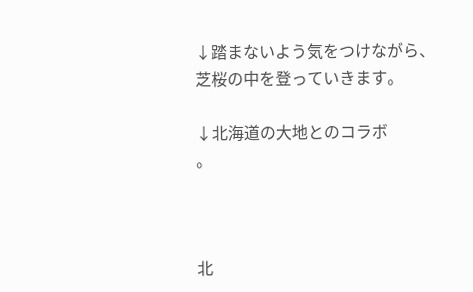↓踏まないよう気をつけながら、芝桜の中を登っていきます。

↓北海道の大地とのコラボ
。



北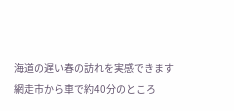海道の遅い春の訪れを実感できます
網走市から車で約40分のところ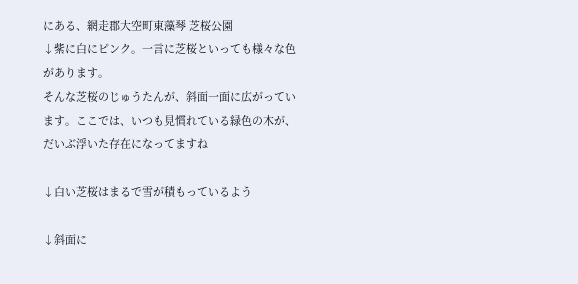にある、網走郡大空町東藻琴 芝桜公園
↓紫に白にピンク。一言に芝桜といっても様々な色があります。
そんな芝桜のじゅうたんが、斜面一面に広がっています。ここでは、いつも見慣れている緑色の木が、だいぶ浮いた存在になってますね

↓白い芝桜はまるで雪が積もっているよう

↓斜面に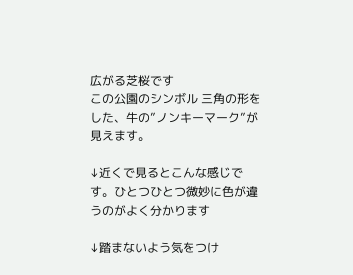広がる芝桜です
この公園のシンボル 三角の形をした、牛の”ノンキーマーク”が見えます。

↓近くで見るとこんな感じです。ひとつひとつ微妙に色が違うのがよく分かります

↓踏まないよう気をつけ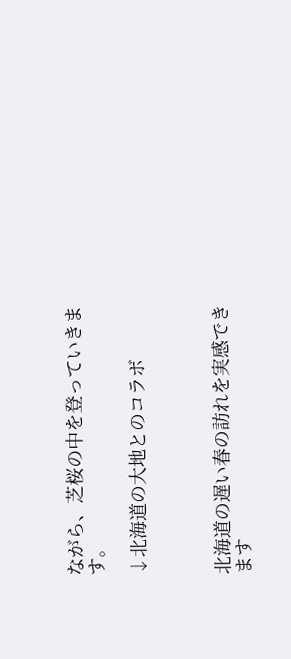ながら、芝桜の中を登っていきます。

↓北海道の大地とのコラボ



北海道の遅い春の訪れを実感できます